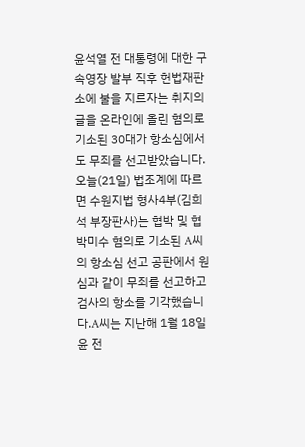윤석열 전 대통령에 대한 구속영장 발부 직후 헌법재판소에 불을 지르자는 취지의 글을 온라인에 올린 혐의로 기소된 30대가 항소심에서도 무죄를 선고받았습니다.오늘(21일) 법조계에 따르면 수원지법 형사4부(김희석 부장판사)는 협박 및 협박미수 혐의로 기소된 A씨의 항소심 선고 공판에서 원심과 같이 무죄를 선고하고 검사의 항소를 기각했습니다.A씨는 지난해 1월 18일 윤 전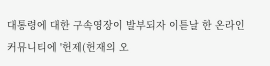대통령에 대한 구속영장이 발부되자 이튿날 한 온라인 커뮤니티에 '헌제(헌재의 오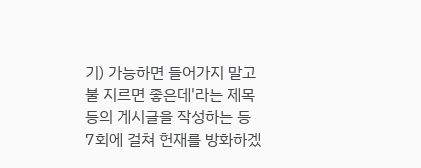기) 가능하면 들어가지 말고 불 지르면 좋은데'라는 제목 등의 게시글을 작성하는 등 7회에 걸쳐 헌재를 방화하겠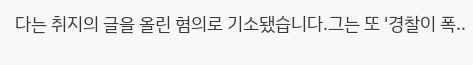다는 취지의 글을 올린 혐의로 기소됐습니다.그는 또 '경찰이 폭..